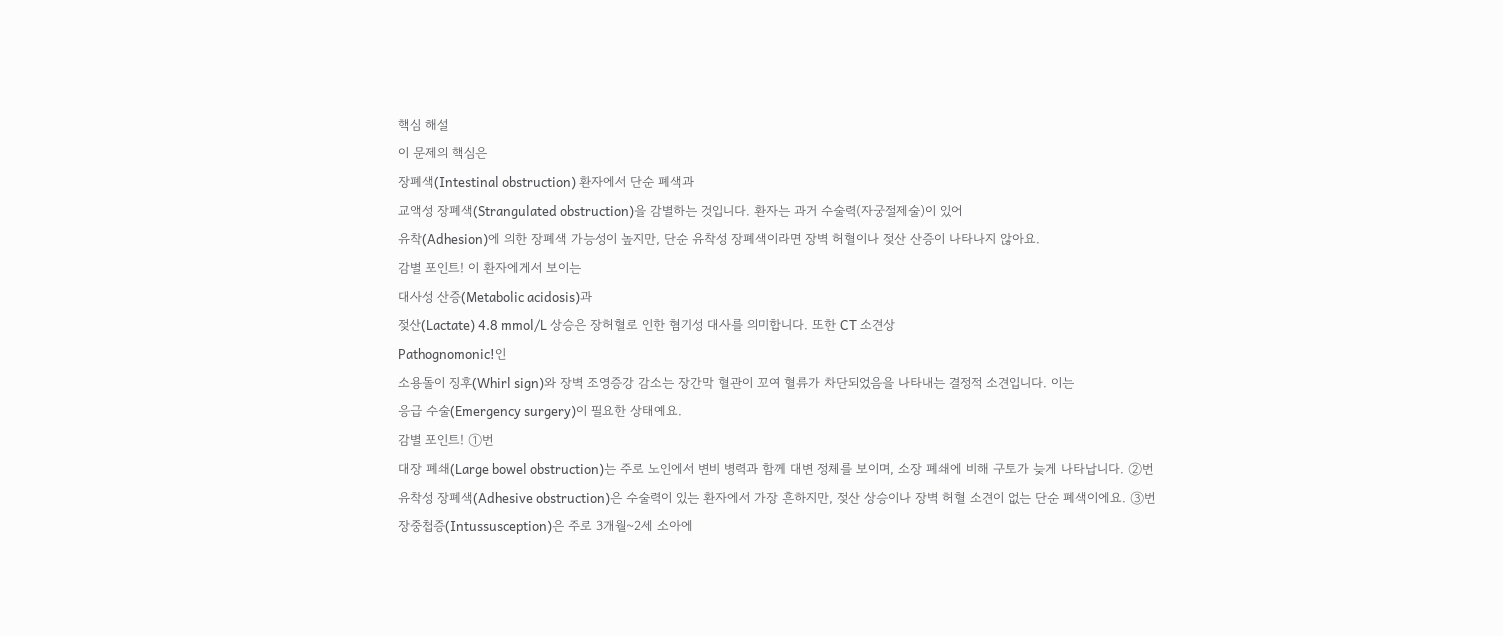핵심 해설
이 문제의 핵심은
장폐색(Intestinal obstruction) 환자에서 단순 폐색과
교액성 장폐색(Strangulated obstruction)을 감별하는 것입니다. 환자는 과거 수술력(자궁절제술)이 있어
유착(Adhesion)에 의한 장폐색 가능성이 높지만, 단순 유착성 장폐색이라면 장벽 허혈이나 젖산 산증이 나타나지 않아요.
감별 포인트! 이 환자에게서 보이는
대사성 산증(Metabolic acidosis)과
젖산(Lactate) 4.8 mmol/L 상승은 장허혈로 인한 혐기성 대사를 의미합니다. 또한 CT 소견상
Pathognomonic!인
소용돌이 징후(Whirl sign)와 장벽 조영증강 감소는 장간막 혈관이 꼬여 혈류가 차단되었음을 나타내는 결정적 소견입니다. 이는
응급 수술(Emergency surgery)이 필요한 상태예요.
감별 포인트! ①번
대장 폐쇄(Large bowel obstruction)는 주로 노인에서 변비 병력과 함께 대변 정체를 보이며, 소장 폐쇄에 비해 구토가 늦게 나타납니다. ②번
유착성 장폐색(Adhesive obstruction)은 수술력이 있는 환자에서 가장 흔하지만, 젖산 상승이나 장벽 허혈 소견이 없는 단순 폐색이에요. ③번
장중첩증(Intussusception)은 주로 3개월~2세 소아에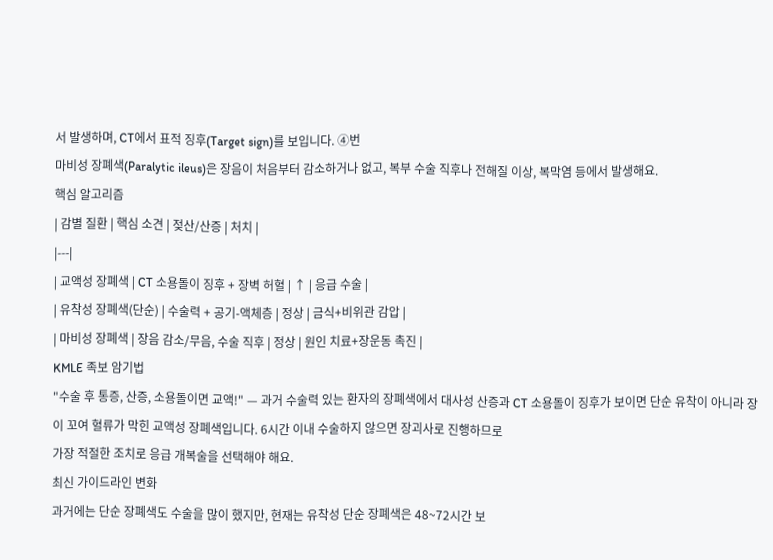서 발생하며, CT에서 표적 징후(Target sign)를 보입니다. ④번
마비성 장폐색(Paralytic ileus)은 장음이 처음부터 감소하거나 없고, 복부 수술 직후나 전해질 이상, 복막염 등에서 발생해요.
핵심 알고리즘
| 감별 질환 | 핵심 소견 | 젖산/산증 | 처치 |
|---|
| 교액성 장폐색 | CT 소용돌이 징후 + 장벽 허혈 | ↑ | 응급 수술 |
| 유착성 장폐색(단순) | 수술력 + 공기-액체층 | 정상 | 금식+비위관 감압 |
| 마비성 장폐색 | 장음 감소/무음, 수술 직후 | 정상 | 원인 치료+장운동 촉진 |
KMLE 족보 암기법
"수술 후 통증, 산증, 소용돌이면 교액!" — 과거 수술력 있는 환자의 장폐색에서 대사성 산증과 CT 소용돌이 징후가 보이면 단순 유착이 아니라 장이 꼬여 혈류가 막힌 교액성 장폐색입니다. 6시간 이내 수술하지 않으면 장괴사로 진행하므로
가장 적절한 조치로 응급 개복술을 선택해야 해요.
최신 가이드라인 변화
과거에는 단순 장폐색도 수술을 많이 했지만, 현재는 유착성 단순 장폐색은 48~72시간 보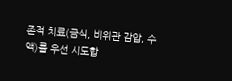존적 치료(금식, 비위관 감압, 수액)를 우선 시도합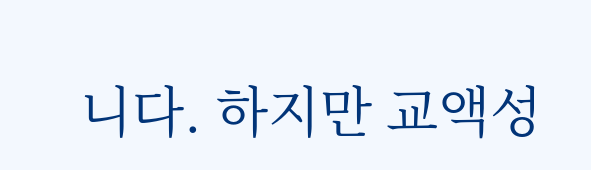니다. 하지만 교액성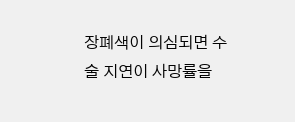장폐색이 의심되면 수술 지연이 사망률을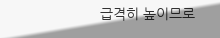급격히 높이므로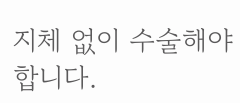지체 없이 수술해야 합니다.